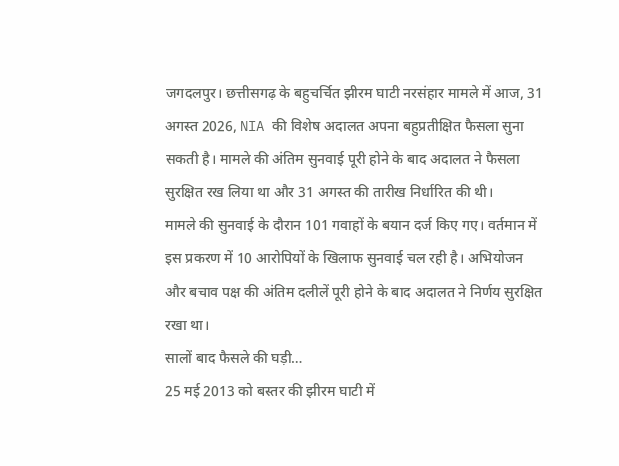जगदलपुर। छत्तीसगढ़ के बहुचर्चित झीरम घाटी नरसंहार मामले में आज, 31 अगस्त 2026, NIA की विशेष अदालत अपना बहुप्रतीक्षित फैसला सुना सकती है। मामले की अंतिम सुनवाई पूरी होने के बाद अदालत ने फैसला सुरक्षित रख लिया था और 31 अगस्त की तारीख निर्धारित की थी।
मामले की सुनवाई के दौरान 101 गवाहों के बयान दर्ज किए गए। वर्तमान में इस प्रकरण में 10 आरोपियों के खिलाफ सुनवाई चल रही है। अभियोजन और बचाव पक्ष की अंतिम दलीलें पूरी होने के बाद अदालत ने निर्णय सुरक्षित रखा था।
सालों बाद फैसले की घड़ी…
25 मई 2013 को बस्तर की झीरम घाटी में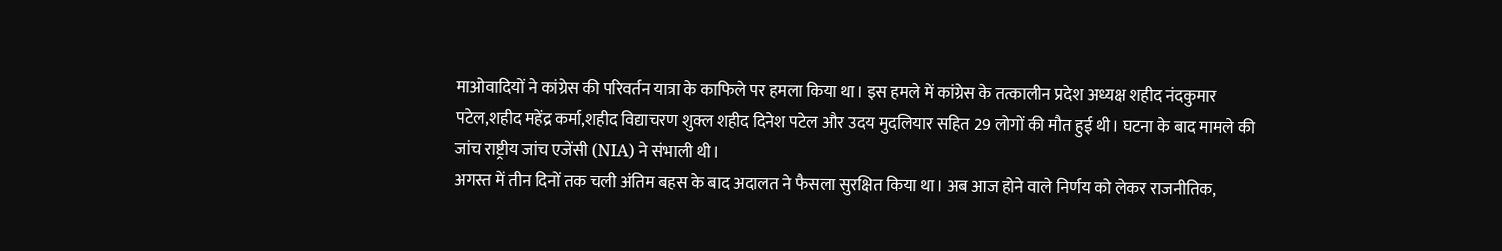माओवादियों ने कांग्रेस की परिवर्तन यात्रा के काफिले पर हमला किया था। इस हमले में कांग्रेस के तत्कालीन प्रदेश अध्यक्ष शहीद नंदकुमार पटेल,शहीद महेंद्र कर्मा,शहीद विद्याचरण शुक्ल शहीद दिनेश पटेल और उदय मुदलियार सहित 29 लोगों की मौत हुई थी। घटना के बाद मामले की जांच राष्ट्रीय जांच एजेंसी (NIA) ने संभाली थी।
अगस्त में तीन दिनों तक चली अंतिम बहस के बाद अदालत ने फैसला सुरक्षित किया था। अब आज होने वाले निर्णय को लेकर राजनीतिक,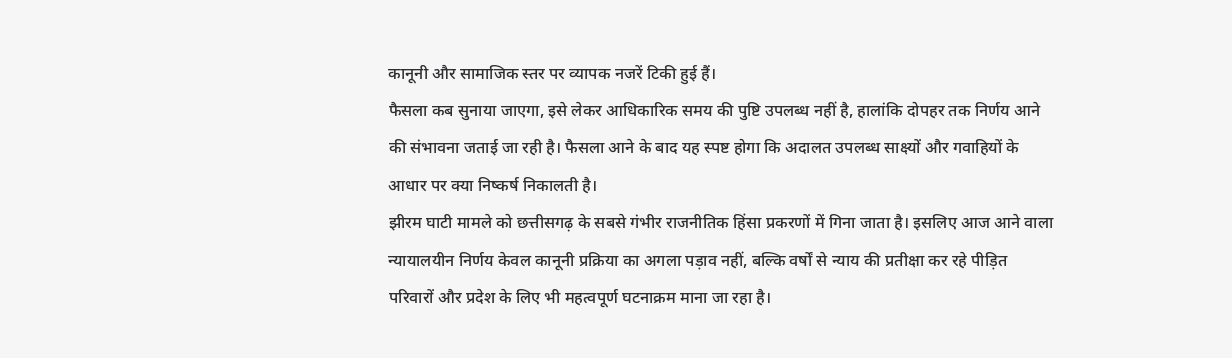कानूनी और सामाजिक स्तर पर व्यापक नजरें टिकी हुई हैं।
फैसला कब सुनाया जाएगा, इसे लेकर आधिकारिक समय की पुष्टि उपलब्ध नहीं है, हालांकि दोपहर तक निर्णय आने की संभावना जताई जा रही है। फैसला आने के बाद यह स्पष्ट होगा कि अदालत उपलब्ध साक्ष्यों और गवाहियों के आधार पर क्या निष्कर्ष निकालती है।
झीरम घाटी मामले को छत्तीसगढ़ के सबसे गंभीर राजनीतिक हिंसा प्रकरणों में गिना जाता है। इसलिए आज आने वाला न्यायालयीन निर्णय केवल कानूनी प्रक्रिया का अगला पड़ाव नहीं, बल्कि वर्षों से न्याय की प्रतीक्षा कर रहे पीड़ित परिवारों और प्रदेश के लिए भी महत्वपूर्ण घटनाक्रम माना जा रहा है।